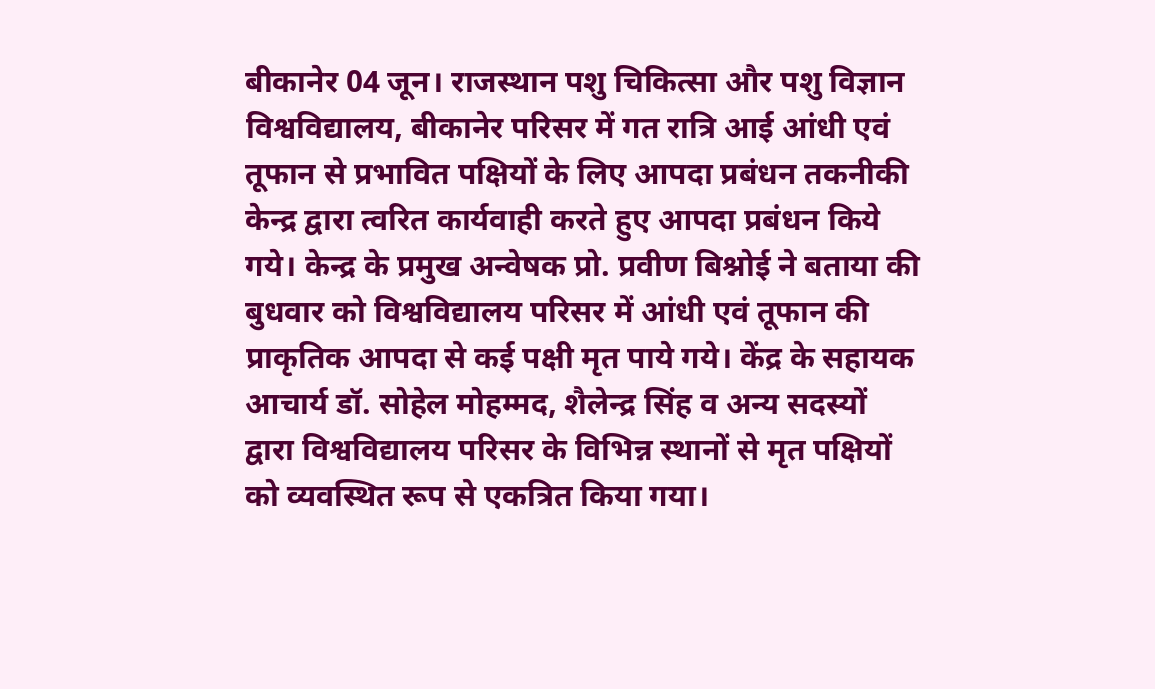बीकानेर 04 जून। राजस्थान पशु चिकित्सा और पशु विज्ञान विश्वविद्यालय, बीकानेर परिसर में गत रात्रि आई आंधी एवं तूफान से प्रभावित पक्षियों के लिए आपदा प्रबंधन तकनीकी केन्द्र द्वारा त्वरित कार्यवाही करते हुए आपदा प्रबंधन किये गये। केन्द्र के प्रमुख अन्वेषक प्रो. प्रवीण बिश्नोई ने बताया की बुधवार को विश्वविद्यालय परिसर में आंधी एवं तूफान की प्राकृतिक आपदा से कई पक्षी मृत पाये गये। केंद्र के सहायक आचार्य डॉ. सोहेल मोहम्मद, शैलेन्द्र सिंह व अन्य सदस्यों द्वारा विश्वविद्यालय परिसर के विभिन्न स्थानों से मृत पक्षियों को व्यवस्थित रूप से एकत्रित किया गया।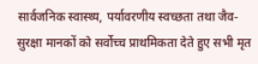सार्वजनिक स्वास्थ्य, पर्यावरणीय स्वच्छता तथा जैव-सुरक्षा मानकों को सर्वोच्च प्राथमिकता देते हुए सभी मृत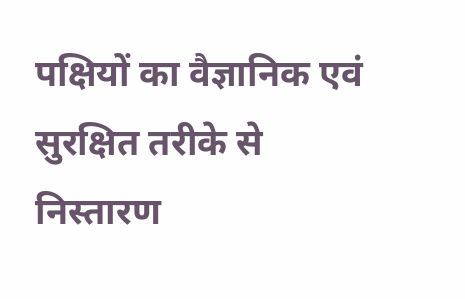पक्षियों का वैज्ञानिक एवं सुरक्षित तरीके से निस्तारण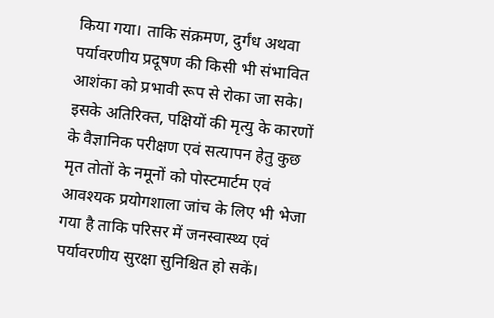किया गया। ताकि संक्रमण, दुर्गंध अथवा पर्यावरणीय प्रदूषण की किसी भी संभावित आशंका को प्रभावी रूप से रोका जा सके। इसके अतिरिक्त, पक्षियों की मृत्यु के कारणों के वैज्ञानिक परीक्षण एवं सत्यापन हेतु कुछ मृत तोतों के नमूनों को पोस्टमार्टम एवं आवश्यक प्रयोगशाला जांच के लिए भी भेजा गया है ताकि परिसर में जनस्वास्थ्य एवं पर्यावरणीय सुरक्षा सुनिश्चित हो सकें।